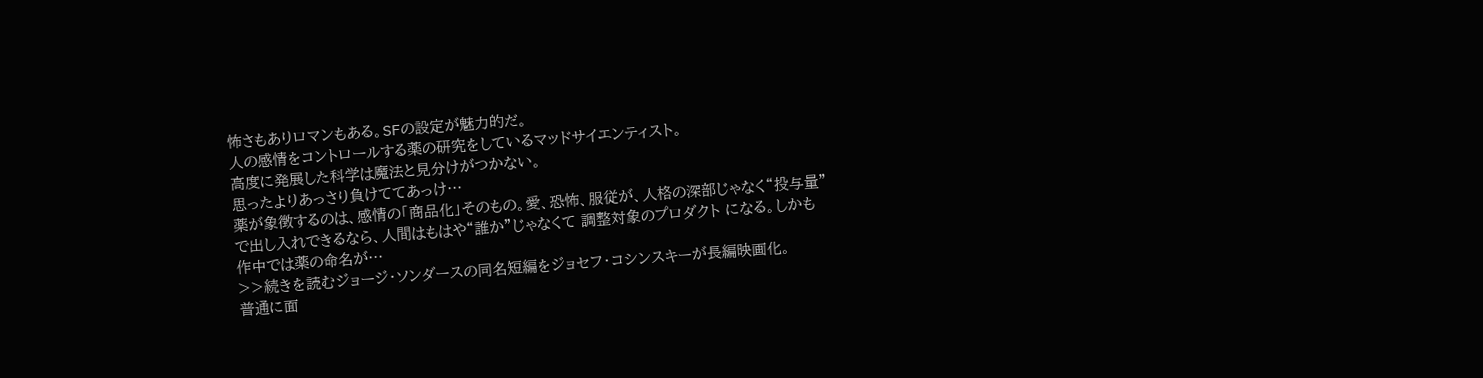怖さもありロマンもある。SFの設定が魅力的だ。
人の感情をコントロールする薬の研究をしているマッドサイエンティスト。
高度に発展した科学は魔法と見分けがつかない。
思ったよりあっさり負けててあっけ…
薬が象徴するのは、感情の「商品化」そのもの。愛、恐怖、服従が、人格の深部じゃなく“投与量”で出し入れできるなら、人間はもはや“誰か”じゃなくて 調整対象のプロダクト になる。しかも作中では薬の命名が…
>>続きを読むジョージ・ソンダースの同名短編をジョセフ・コシンスキーが長編映画化。
普通に面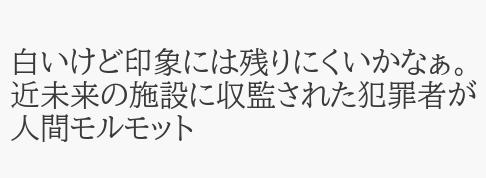白いけど印象には残りにくいかなぁ。
近未来の施設に収監された犯罪者が人間モルモット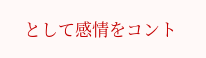として感情をコント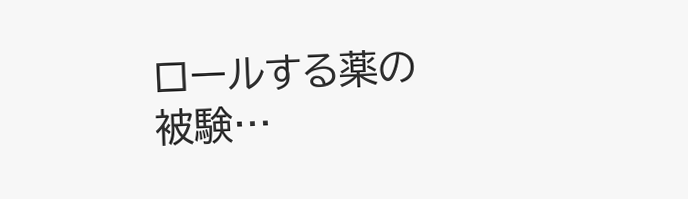ロールする薬の被験…